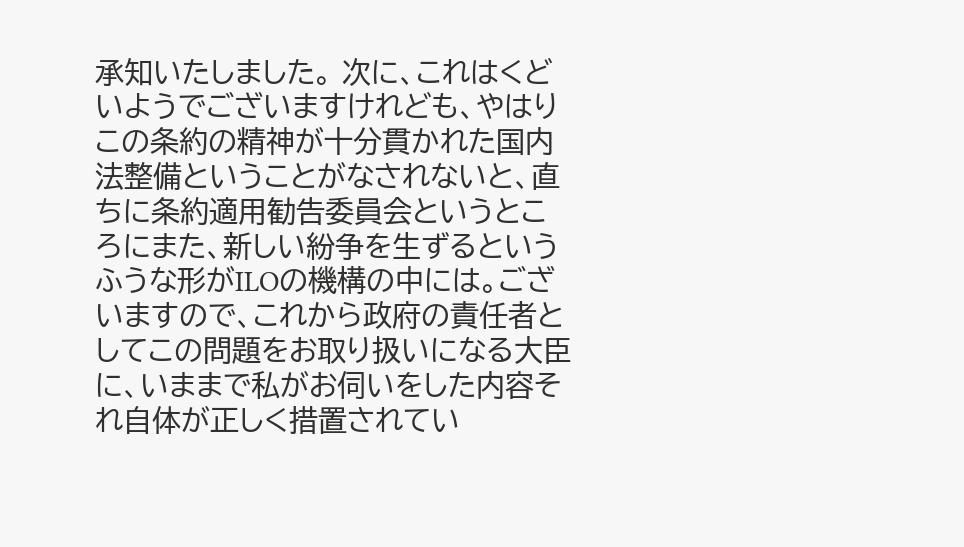承知いたしました。 次に、これはくどいようでございますけれども、やはりこの条約の精神が十分貫かれた国内法整備ということがなされないと、直ちに条約適用勧告委員会というところにまた、新しい紛争を生ずるというふうな形がILOの機構の中には。ございますので、これから政府の責任者としてこの問題をお取り扱いになる大臣に、いままで私がお伺いをした内容それ自体が正しく措置されてい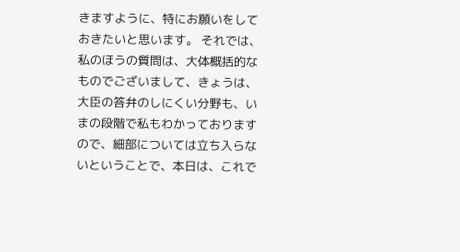きますように、特にお願いをしておきたいと思います。 それでは、私のほうの質問は、大体概括的なものでございまして、きょうは、大臣の答弁のしにくい分野も、いまの段階で私もわかっておりますので、細部については立ち入らないということで、本日は、これで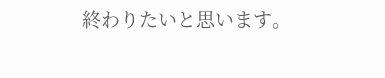終わりたいと思います。